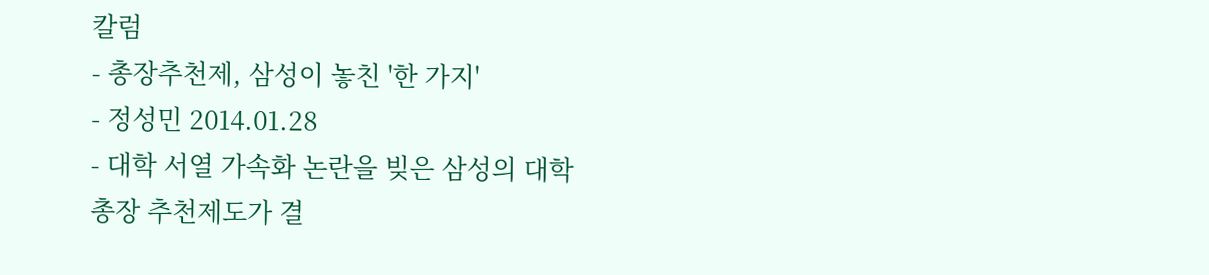칼럼
- 총장추천제, 삼성이 놓친 '한 가지'
- 정성민 2014.01.28
- 대학 서열 가속화 논란을 빚은 삼성의 대학 총장 추천제도가 결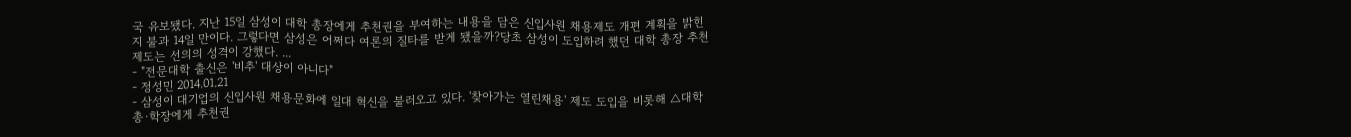국 유보됐다. 지난 15일 삼성이 대학 총장에게 추천권을 부여하는 내용을 담은 신입사원 채용제도 개편 계획을 밝힌 지 불과 14일 만이다. 그렇다면 삼성은 어쩌다 여론의 질타를 받게 됐을까?당초 삼성이 도입하려 했던 대학 총장 추천제도는 선의의 성격이 강했다. ...
- "전문대학 출신은 '비추' 대상이 아니다"
- 정성민 2014.01.21
- 삼성이 대기업의 신입사원 채용문화에 일대 혁신을 불러오고 있다. '찾아가는 열린채용' 제도 도입을 비롯해 △대학 총·학장에게 추천권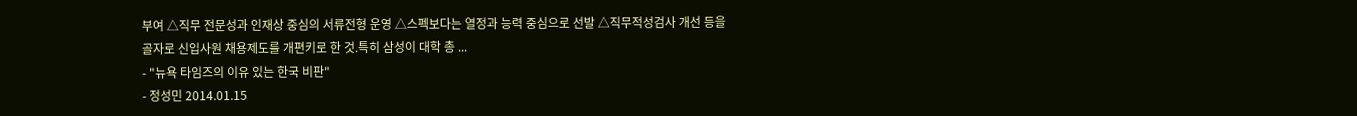부여 △직무 전문성과 인재상 중심의 서류전형 운영 △스펙보다는 열정과 능력 중심으로 선발 △직무적성검사 개선 등을 골자로 신입사원 채용제도를 개편키로 한 것.특히 삼성이 대학 총 ...
- "뉴욕 타임즈의 이유 있는 한국 비판"
- 정성민 2014.01.15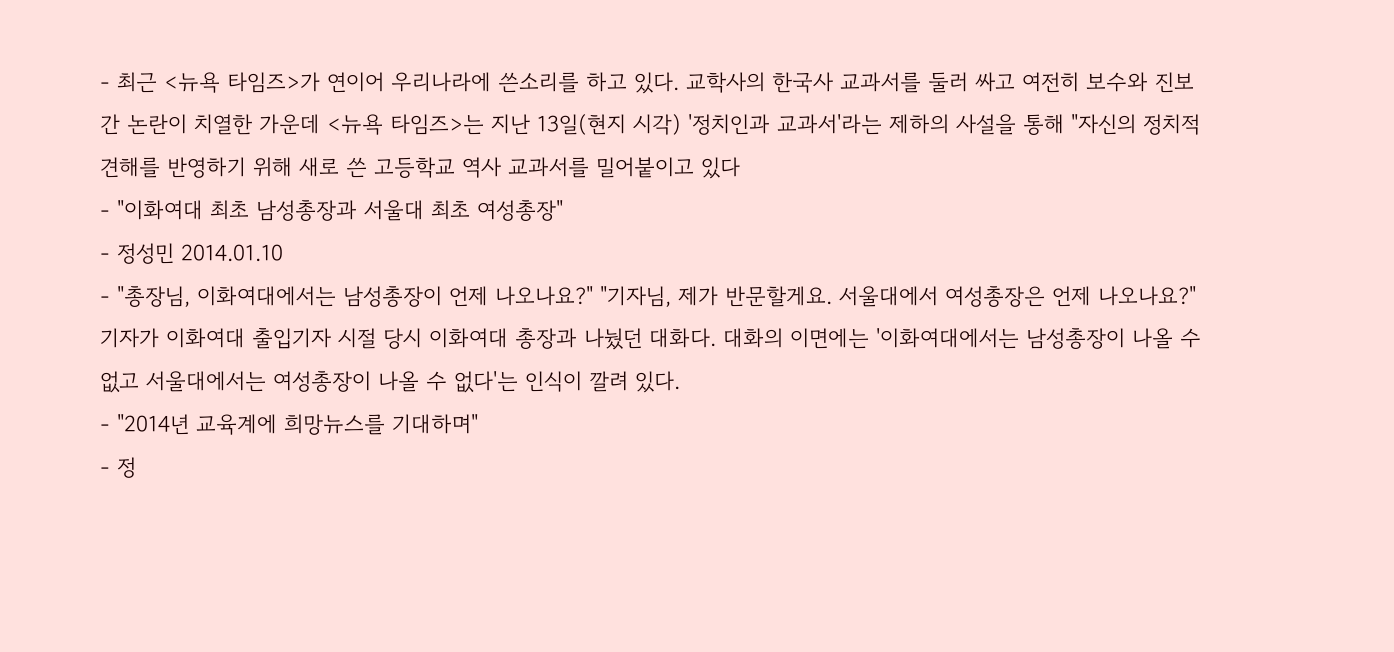- 최근 <뉴욕 타임즈>가 연이어 우리나라에 쓴소리를 하고 있다. 교학사의 한국사 교과서를 둘러 싸고 여전히 보수와 진보 간 논란이 치열한 가운데 <뉴욕 타임즈>는 지난 13일(현지 시각) '정치인과 교과서'라는 제하의 사설을 통해 "자신의 정치적 견해를 반영하기 위해 새로 쓴 고등학교 역사 교과서를 밀어붙이고 있다
- "이화여대 최초 남성총장과 서울대 최초 여성총장"
- 정성민 2014.01.10
- "총장님, 이화여대에서는 남성총장이 언제 나오나요?" "기자님, 제가 반문할게요. 서울대에서 여성총장은 언제 나오나요?" 기자가 이화여대 출입기자 시절 당시 이화여대 총장과 나눴던 대화다. 대화의 이면에는 '이화여대에서는 남성총장이 나올 수 없고 서울대에서는 여성총장이 나올 수 없다'는 인식이 깔려 있다.
- "2014년 교육계에 희망뉴스를 기대하며"
- 정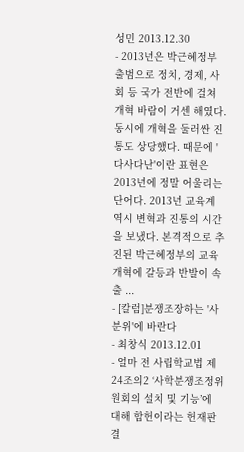성민 2013.12.30
- 2013년은 박근혜정부 출범으로 정치, 경제, 사회 등 국가 전반에 걸쳐 개혁 바람이 거센 해였다. 동시에 개혁을 둘러싼 진통도 상당했다. 때문에 '다사다난'이란 표현은 2013년에 정말 어울리는 단어다. 2013년 교육계 역시 변혁과 진통의 시간을 보냈다. 본격적으로 추진된 박근혜정부의 교육개혁에 갈등과 반발이 속출 ...
- [칼럼]분쟁조장하는 '사분위'에 바란다
- 최창식 2013.12.01
- 얼마 전 사립학교법 제24조의2 ‘사학분쟁조정위원회의 설치 및 기능’에 대해 합헌이라는 헌재판결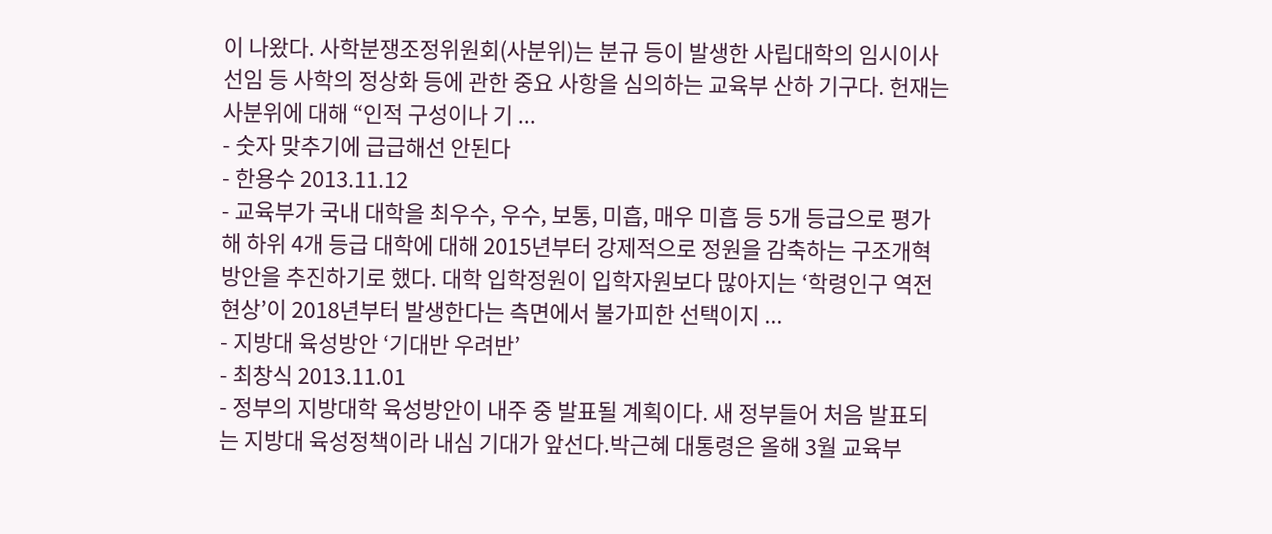이 나왔다. 사학분쟁조정위원회(사분위)는 분규 등이 발생한 사립대학의 임시이사 선임 등 사학의 정상화 등에 관한 중요 사항을 심의하는 교육부 산하 기구다. 헌재는 사분위에 대해 “인적 구성이나 기 ...
- 숫자 맞추기에 급급해선 안된다
- 한용수 2013.11.12
- 교육부가 국내 대학을 최우수, 우수, 보통, 미흡, 매우 미흡 등 5개 등급으로 평가해 하위 4개 등급 대학에 대해 2015년부터 강제적으로 정원을 감축하는 구조개혁방안을 추진하기로 했다. 대학 입학정원이 입학자원보다 많아지는 ‘학령인구 역전현상’이 2018년부터 발생한다는 측면에서 불가피한 선택이지 ...
- 지방대 육성방안 ‘기대반 우려반’
- 최창식 2013.11.01
- 정부의 지방대학 육성방안이 내주 중 발표될 계획이다. 새 정부들어 처음 발표되는 지방대 육성정책이라 내심 기대가 앞선다.박근혜 대통령은 올해 3월 교육부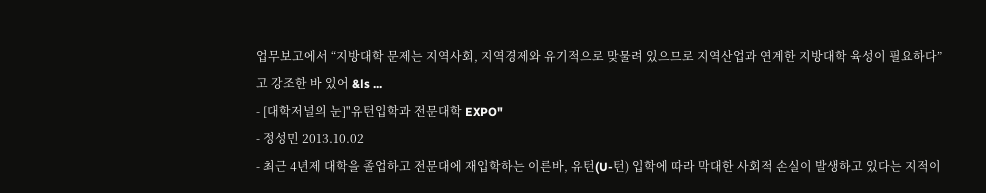업무보고에서 “지방대학 문제는 지역사회, 지역경제와 유기적으로 맞물려 있으므로 지역산업과 연계한 지방대학 육성이 필요하다”고 강조한 바 있어 &ls ...
- [대학저널의 눈]"유턴입학과 전문대학 EXPO"
- 정성민 2013.10.02
- 최근 4년제 대학을 졸업하고 전문대에 재입학하는 이른바, 유턴(U-턴) 입학에 따라 막대한 사회적 손실이 발생하고 있다는 지적이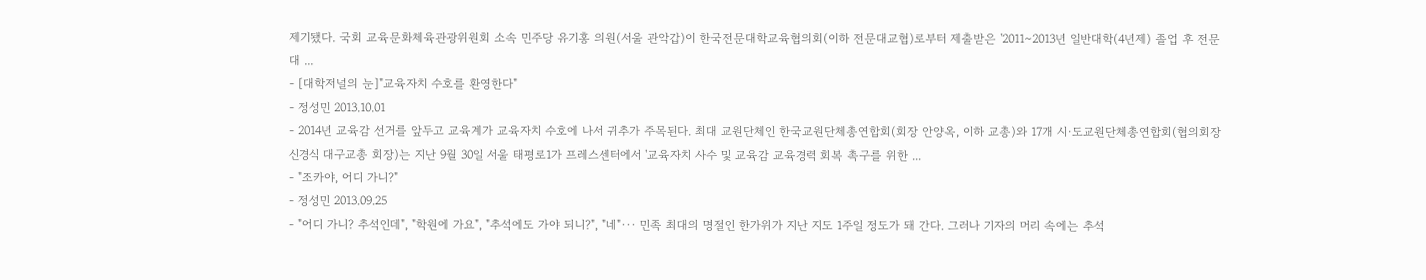제기됐다. 국회 교육문화체육관광위원회 소속 민주당 유기홍 의원(서울 관악갑)이 한국전문대학교육협의회(이하 전문대교협)로부터 제출받은 '2011∼2013년 일반대학(4년제) 졸업 후 전문대 ...
- [대학저널의 눈]"교육자치 수호를 환영한다"
- 정성민 2013.10.01
- 2014년 교육감 선거를 앞두고 교육계가 교육자치 수호에 나서 귀추가 주목된다. 최대 교원단체인 한국교원단체총연합회(회장 안양옥, 이하 교총)와 17개 시·도교원단체총연합회(협의회장 신경식 대구교총 회장)는 지난 9월 30일 서울 태평로1가 프레스센터에서 '교육자치 사수 및 교육감 교육경력 회복 촉구를 위한 ...
- "조카야, 어디 가니?"
- 정성민 2013.09.25
- "어디 가니? 추석인데", "학원에 가요", "추석에도 가야 되니?", "네"··· 민족 최대의 명절인 한가위가 지난 지도 1주일 정도가 돼 간다. 그러나 기자의 머리 속에는 추석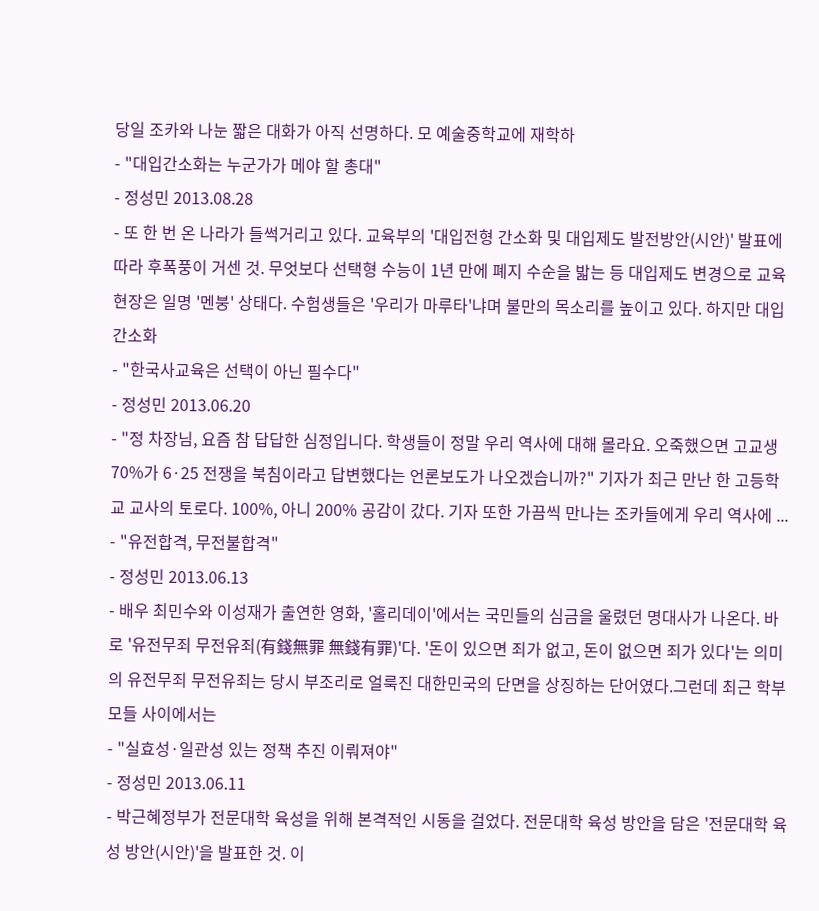당일 조카와 나눈 짧은 대화가 아직 선명하다. 모 예술중학교에 재학하
- "대입간소화는 누군가가 메야 할 총대"
- 정성민 2013.08.28
- 또 한 번 온 나라가 들썩거리고 있다. 교육부의 '대입전형 간소화 및 대입제도 발전방안(시안)' 발표에 따라 후폭풍이 거센 것. 무엇보다 선택형 수능이 1년 만에 폐지 수순을 밟는 등 대입제도 변경으로 교육현장은 일명 '멘붕' 상태다. 수험생들은 '우리가 마루타'냐며 불만의 목소리를 높이고 있다. 하지만 대입간소화
- "한국사교육은 선택이 아닌 필수다"
- 정성민 2013.06.20
- "정 차장님, 요즘 참 답답한 심정입니다. 학생들이 정말 우리 역사에 대해 몰라요. 오죽했으면 고교생 70%가 6·25 전쟁을 북침이라고 답변했다는 언론보도가 나오겠습니까?" 기자가 최근 만난 한 고등학교 교사의 토로다. 100%, 아니 200% 공감이 갔다. 기자 또한 가끔씩 만나는 조카들에게 우리 역사에 ...
- "유전합격, 무전불합격"
- 정성민 2013.06.13
- 배우 최민수와 이성재가 출연한 영화, '홀리데이'에서는 국민들의 심금을 울렸던 명대사가 나온다. 바로 '유전무죄 무전유죄(有錢無罪 無錢有罪)'다. '돈이 있으면 죄가 없고, 돈이 없으면 죄가 있다'는 의미의 유전무죄 무전유죄는 당시 부조리로 얼룩진 대한민국의 단면을 상징하는 단어였다.그런데 최근 학부모들 사이에서는
- "실효성·일관성 있는 정책 추진 이뤄져야"
- 정성민 2013.06.11
- 박근혜정부가 전문대학 육성을 위해 본격적인 시동을 걸었다. 전문대학 육성 방안을 담은 '전문대학 육성 방안(시안)'을 발표한 것. 이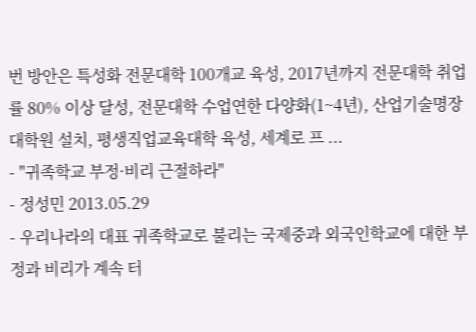번 방안은 특성화 전문대학 100개교 육성, 2017년까지 전문대학 취업률 80% 이상 달성, 전문대학 수업연한 다양화(1~4년), 산업기술명장대학원 설치, 평생직업교육대학 육성, 세계로 프 ...
- "귀족학교 부정·비리 근절하라"
- 정성민 2013.05.29
- 우리나라의 대표 귀족학교로 불리는 국제중과 외국인학교에 대한 부정과 비리가 계속 터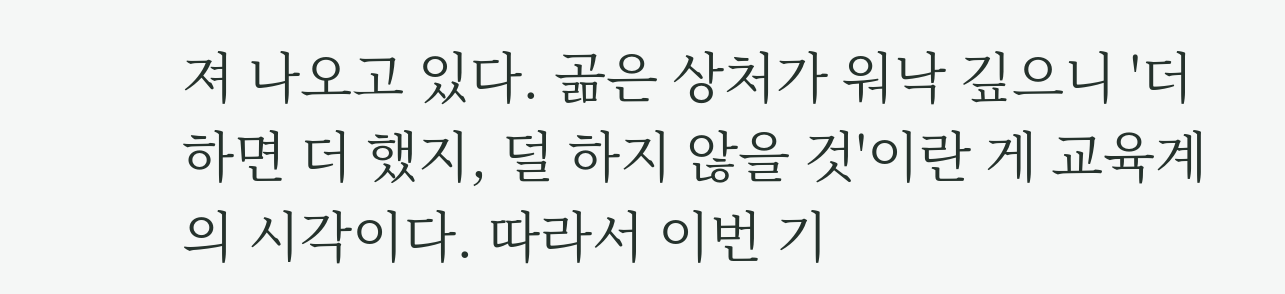져 나오고 있다. 곪은 상처가 워낙 깊으니 '더 하면 더 했지, 덜 하지 않을 것'이란 게 교육계의 시각이다. 따라서 이번 기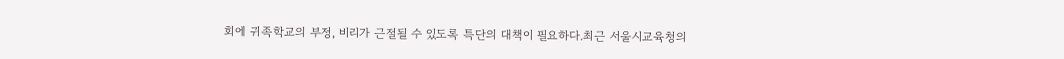회에 귀족학교의 부정, 비리가 근절될 수 있도록 특단의 대책이 필요하다.최근 서울시교육청의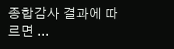종합감사 결과에 따르면 ...